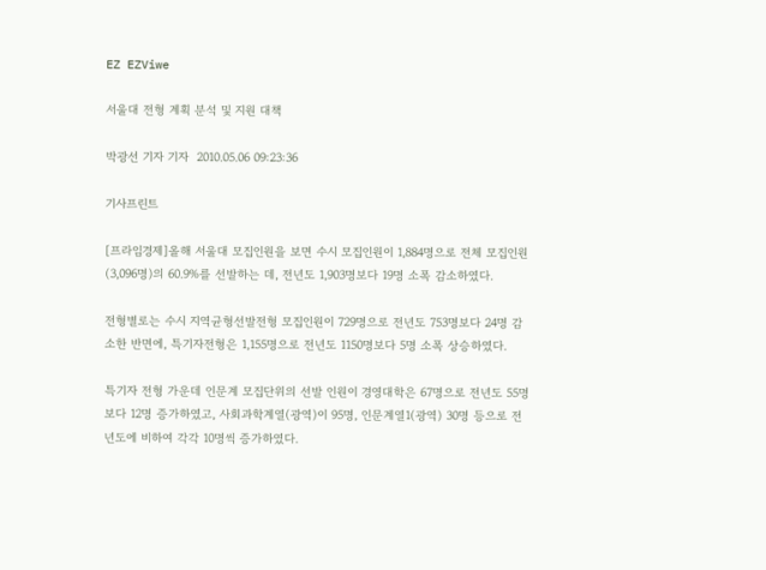EZ EZViwe

서울대 전형 계획 분석 및 지원 대책

박광선 기자 기자  2010.05.06 09:23:36

기사프린트

[프라임경제]올해 서울대 모집인원을 보면 수시 모집인원이 1,884명으로 전체 모집인원(3,096명)의 60.9%를 선발하는 데, 전년도 1,903명보다 19명 소폭 감소하였다.

전형별로는 수시 지역균형선발전형 모집인원이 729명으로 전년도 753명보다 24명 감소한 반면에, 특기자전형은 1,155명으로 전년도 1150명보다 5명 소폭 상승하였다.

특기자 전형 가운데 인문계 모집단위의 선발 인원이 경영대학은 67명으로 전년도 55명보다 12명 증가하였고, 사회과학계열(광역)이 95명, 인문계열1(광역) 30명 등으로 전년도에 비하여 각각 10명씩 증가하였다.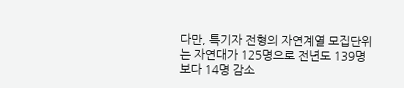다만, 특기자 전형의 자연계열 모집단위는 자연대가 125명으로 전년도 139명보다 14명 감소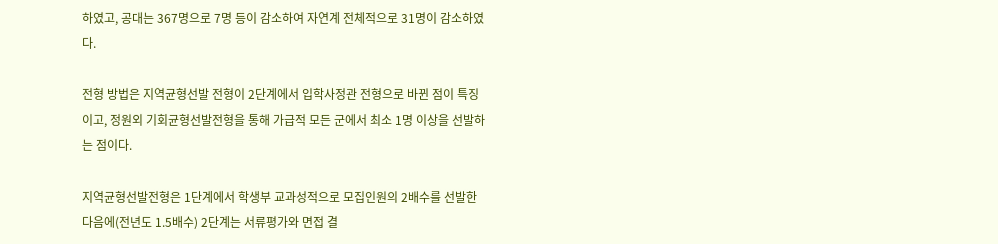하였고, 공대는 367명으로 7명 등이 감소하여 자연계 전체적으로 31명이 감소하였다.

전형 방법은 지역균형선발 전형이 2단계에서 입학사정관 전형으로 바뀐 점이 특징이고, 정원외 기회균형선발전형을 통해 가급적 모든 군에서 최소 1명 이상을 선발하는 점이다.

지역균형선발전형은 1단계에서 학생부 교과성적으로 모집인원의 2배수를 선발한 다음에(전년도 1.5배수) 2단계는 서류평가와 면접 결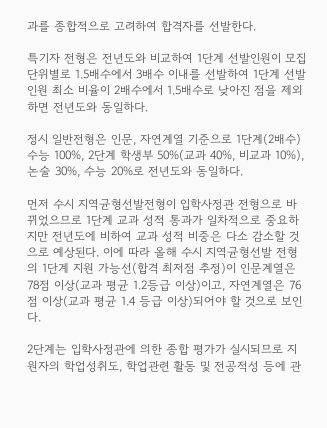과를 종합적으로 고려하여 합격자를 선발한다.

특기자 전형은 전년도와 비교하여 1단계 선발인원이 모집단위별로 1.5배수에서 3배수 이내를 선발하여 1단계 선발인원 최소 비율이 2배수에서 1.5배수로 낮아진 점을 제외하면 전년도와 동일하다.

정시 일반전형은 인문, 자연계열 기준으로 1단계(2배수) 수능 100%, 2단계 학생부 50%(교과 40%, 비교과 10%), 논술 30%, 수능 20%로 전년도와 동일하다.

먼저 수시 지역균형선발전형이 입학사정관 전형으로 바뀌었으므로 1단계 교과 성적 통과가 일차적으로 중요하지만 전년도에 비하여 교과 성적 비중은 다소 감소할 것으로 예상된다. 이에 따라 올해 수시 지역균형선발 전형의 1단계 지원 가능선(합격 최저점 추정)이 인문계열은 78점 이상(교과 평균 1.2등급 이상)이고, 자연계열은 76점 이상(교과 평균 1.4 등급 이상)되어야 할 것으로 보인다.

2단계는 입학사정관에 의한 종합 평가가 실시되므로 지원자의 학업성취도, 학업관련 활동 및 전공적성 등에 관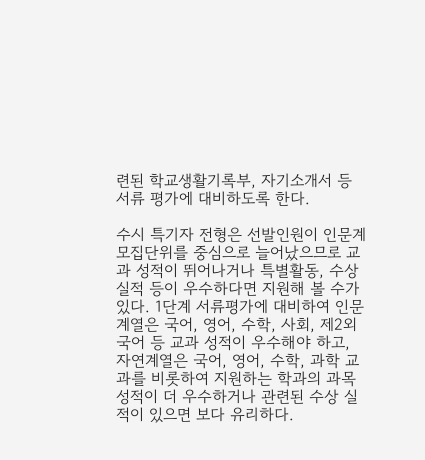련된 학교생활기록부, 자기소개서 등 서류 평가에 대비하도록 한다.

수시 특기자 전형은 선발인원이 인문계 모집단위를 중심으로 늘어났으므로 교과 성적이 뛰어나거나 특별활동, 수상실적 등이 우수하다면 지원해 볼 수가 있다. 1단계 서류평가에 대비하여 인문계열은 국어, 영어, 수학, 사회, 제2외국어 등 교과 성적이 우수해야 하고, 자연계열은 국어, 영어, 수학, 과학 교과를 비롯하여 지원하는 학과의 과목 성적이 더 우수하거나 관련된 수상 실적이 있으면 보다 유리하다.